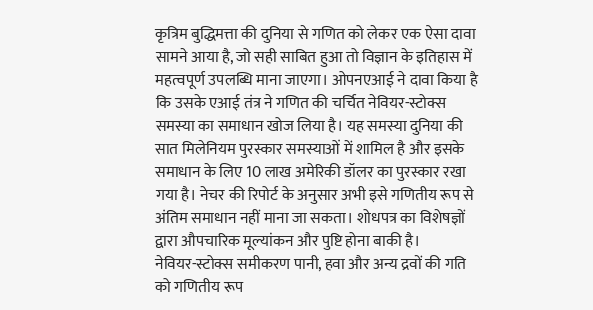कृत्रिम बुद्धिमत्ता की दुनिया से गणित को लेकर एक ऐसा दावा सामने आया है, जो सही साबित हुआ तो विज्ञान के इतिहास में महत्वपूर्ण उपलब्धि माना जाएगा। ओपनएआई ने दावा किया है कि उसके एआई तंत्र ने गणित की चर्चित नेवियर-स्टोक्स समस्या का समाधान खोज लिया है। यह समस्या दुनिया की सात मिलेनियम पुरस्कार समस्याओं में शामिल है और इसके समाधान के लिए 10 लाख अमेरिकी डॉलर का पुरस्कार रखा गया है। नेचर की रिपोर्ट के अनुसार अभी इसे गणितीय रूप से अंतिम समाधान नहीं माना जा सकता। शोधपत्र का विशेषज्ञों द्वारा औपचारिक मूल्यांकन और पुष्टि होना बाकी है।
नेवियर-स्टोक्स समीकरण पानी, हवा और अन्य द्रवों की गति को गणितीय रूप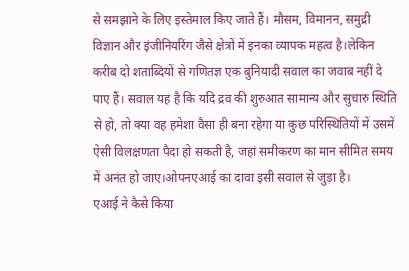से समझाने के लिए इस्तेमाल किए जाते हैं। मौसम, विमानन, समुद्री विज्ञान और इंजीनियरिंग जैसे क्षेत्रों में इनका व्यापक महत्व है।लेकिन करीब दो शताब्दियों से गणितज्ञ एक बुनियादी सवाल का जवाब नहीं दे पाए हैं। सवाल यह है कि यदि द्रव की शुरुआत सामान्य और सुचारु स्थिति से हो, तो क्या वह हमेशा वैसा ही बना रहेगा या कुछ परिस्थितियों में उसमें ऐसी विलक्षणता पैदा हो सकती है, जहां समीकरण का मान सीमित समय में अनंत हो जाए।ओपनएआई का दावा इसी सवाल से जुड़ा है।
एआई ने कैसे किया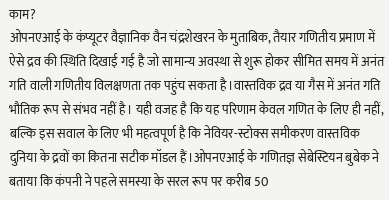काम?
ओपनएआई के कंप्यूटर वैज्ञानिक वैन चंद्रशेखरन के मुताबिक, तैयार गणितीय प्रमाण में ऐसे द्रव की स्थिति दिखाई गई है जो सामान्य अवस्था से शुरू होकर सीमित समय में अनंत गति वाली गणितीय विलक्षणता तक पहुंच सकता है।वास्तविक द्रव या गैस में अनंत गति भौतिक रूप से संभव नहीं है। यही वजह है कि यह परिणाम केवल गणित के लिए ही नहीं, बल्कि इस सवाल के लिए भी महत्वपूर्ण है कि नेवियर-स्टोक्स समीकरण वास्तविक दुनिया के द्रवों का कितना सटीक मॉडल हैं।ओपनएआई के गणितज्ञ सेबेस्टियन बुबेक ने बताया कि कंपनी ने पहले समस्या के सरल रूप पर करीब 50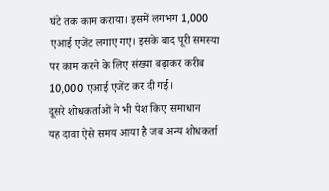घंटे तक काम कराया। इसमें लगभग 1,000 एआई एजेंट लगाए गए। इसके बाद पूरी समस्या पर काम करने के लिए संख्या बढ़ाकर करीब 10,000 एआई एजेंट कर दी गई।
दूसरे शोधकर्ताओं ने भी पेश किए समाधान
यह दावा ऐसे समय आया है जब अन्य शोधकर्ता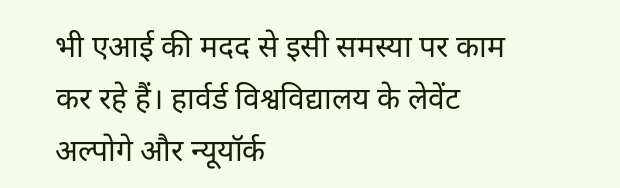भी एआई की मदद से इसी समस्या पर काम कर रहे हैं। हार्वर्ड विश्वविद्यालय के लेवेंट अल्पोगे और न्यूयॉर्क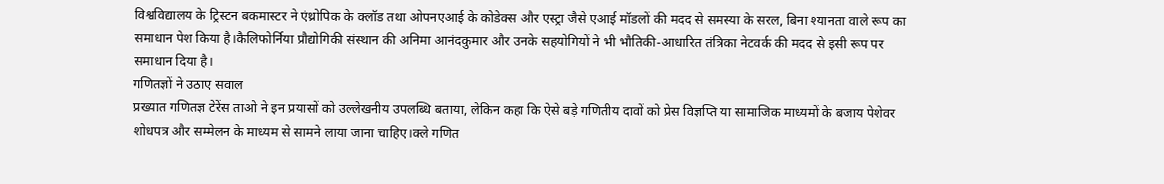विश्वविद्यालय के ट्रिस्टन बकमास्टर ने एंथ्रोपिक के क्लॉड तथा ओपनएआई के कोडेक्स और एस्ट्रा जैसे एआई मॉडलों की मदद से समस्या के सरल, बिना श्यानता वाले रूप का समाधान पेश किया है।कैलिफोर्निया प्रौद्योगिकी संस्थान की अनिमा आनंदकुमार और उनके सहयोगियों ने भी भौतिकी-आधारित तंत्रिका नेटवर्क की मदद से इसी रूप पर समाधान दिया है।
गणितज्ञों ने उठाए सवाल
प्रख्यात गणितज्ञ टेरेंस ताओ ने इन प्रयासों को उल्लेखनीय उपलब्धि बताया, लेकिन कहा कि ऐसे बड़े गणितीय दावों को प्रेस विज्ञप्ति या सामाजिक माध्यमों के बजाय पेशेवर शोधपत्र और सम्मेलन के माध्यम से सामने लाया जाना चाहिए।क्ले गणित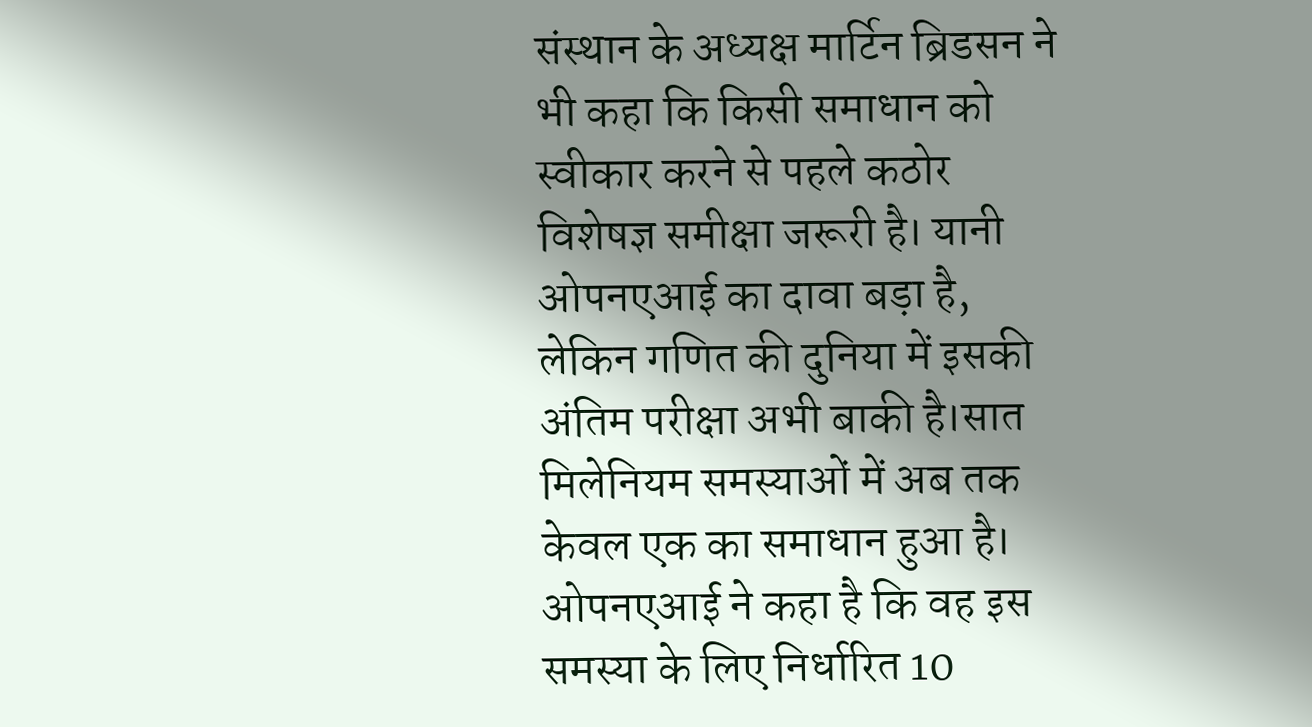संस्थान के अध्यक्ष मार्टिन ब्रिडसन ने भी कहा कि किसी समाधान को स्वीकार करने से पहले कठोर विशेषज्ञ समीक्षा जरूरी है। यानी ओपनएआई का दावा बड़ा है, लेकिन गणित की दुनिया में इसकी अंतिम परीक्षा अभी बाकी है।सात मिलेनियम समस्याओं में अब तक केवल एक का समाधान हुआ है। ओपनएआई ने कहा है कि वह इस समस्या के लिए निर्धारित 10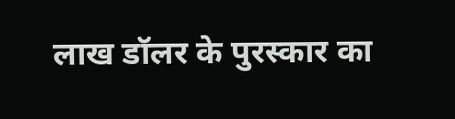लाख डॉलर के पुरस्कार का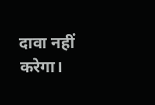दावा नहीं करेगा।